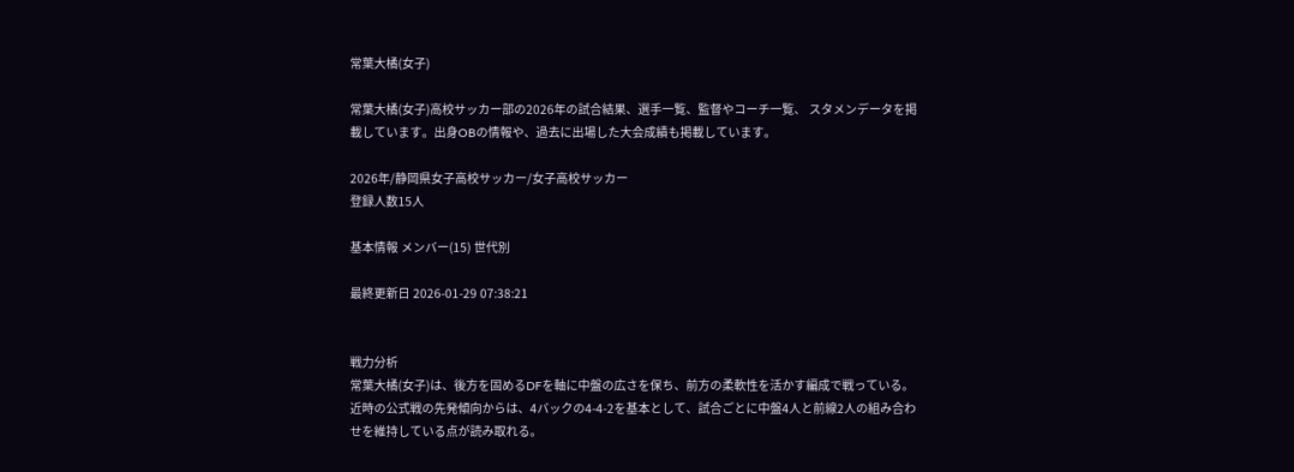常葉大橘(女子)

常葉大橘(女子)高校サッカー部の2026年の試合結果、選手一覧、監督やコーチ一覧、 スタメンデータを掲載しています。出身OBの情報や、過去に出場した大会成績も掲載しています。

2026年/静岡県女子高校サッカー/女子高校サッカー
登録人数15人

基本情報 メンバー(15) 世代別

最終更新日 2026-01-29 07:38:21


戦力分析
常葉大橘(女子)は、後方を固めるDFを軸に中盤の広さを保ち、前方の柔軟性を活かす編成で戦っている。近時の公式戦の先発傾向からは、4バックの4-4-2を基本として、試合ごとに中盤4人と前線2人の組み合わせを維持している点が読み取れる。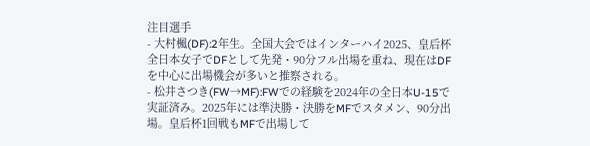注目選手
- 大村楓(DF):2年生。全国大会ではインターハイ2025、皇后杯全日本女子でDFとして先発・90分フル出場を重ね、現在はDFを中心に出場機会が多いと推察される。
- 松井さつき(FW→MF):FWでの経験を2024年の全日本U-15で実証済み。2025年には準決勝・決勝をMFでスタメン、90分出場。皇后杯1回戦もMFで出場して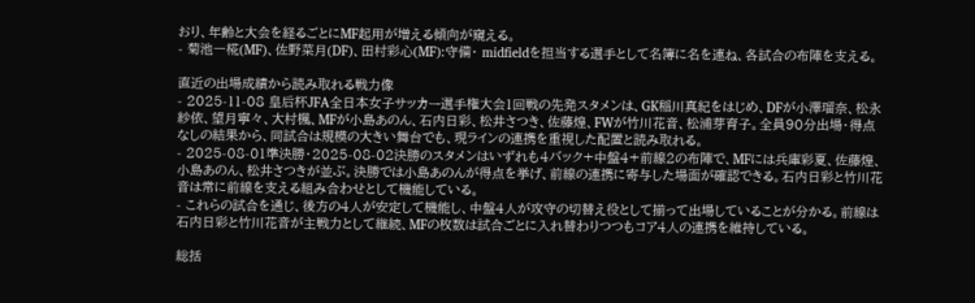おり、年齢と大会を経るごとにMF起用が増える傾向が窺える。
- 菊池一椛(MF)、佐野菜月(DF)、田村彩心(MF):守備・ midfieldを担当する選手として名簿に名を連ね、各試合の布陣を支える。

直近の出場成績から読み取れる戦力像
- 2025-11-08 皇后杯JFA全日本女子サッカー選手権大会1回戦の先発スタメンは、GK稲川真紀をはじめ、DFが小澤瑠奈、松永紗依、望月寧々、大村楓、MFが小島あのん、石内日彩、松井さつき、佐藤煌、FWが竹川花音、松浦芽育子。全員90分出場・得点なしの結果から、同試合は規模の大きい舞台でも、現ラインの連携を重視した配置と読み取れる。
- 2025-08-01準決勝・2025-08-02決勝のスタメンはいずれも4バック+中盤4+前線2の布陣で、MFには兵庫彩夏、佐藤煌、小島あのん、松井さつきが並ぶ。決勝では小島あのんが得点を挙げ、前線の連携に寄与した場面が確認できる。石内日彩と竹川花音は常に前線を支える組み合わせとして機能している。
- これらの試合を通じ、後方の4人が安定して機能し、中盤4人が攻守の切替え役として揃って出場していることが分かる。前線は石内日彩と竹川花音が主戦力として継続、MFの枚数は試合ごとに入れ替わりつつもコア4人の連携を維持している。

総括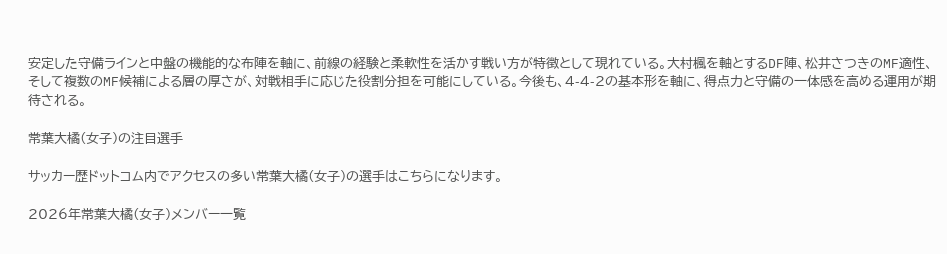安定した守備ラインと中盤の機能的な布陣を軸に、前線の経験と柔軟性を活かす戦い方が特徴として現れている。大村楓を軸とするDF陣、松井さつきのMF適性、そして複数のMF候補による層の厚さが、対戦相手に応じた役割分担を可能にしている。今後も、4-4-2の基本形を軸に、得点力と守備の一体感を高める運用が期待される。

常葉大橘(女子)の注目選手

サッカー歴ドットコム内でアクセスの多い常葉大橘(女子)の選手はこちらになります。

2026年常葉大橘(女子)メンバー一覧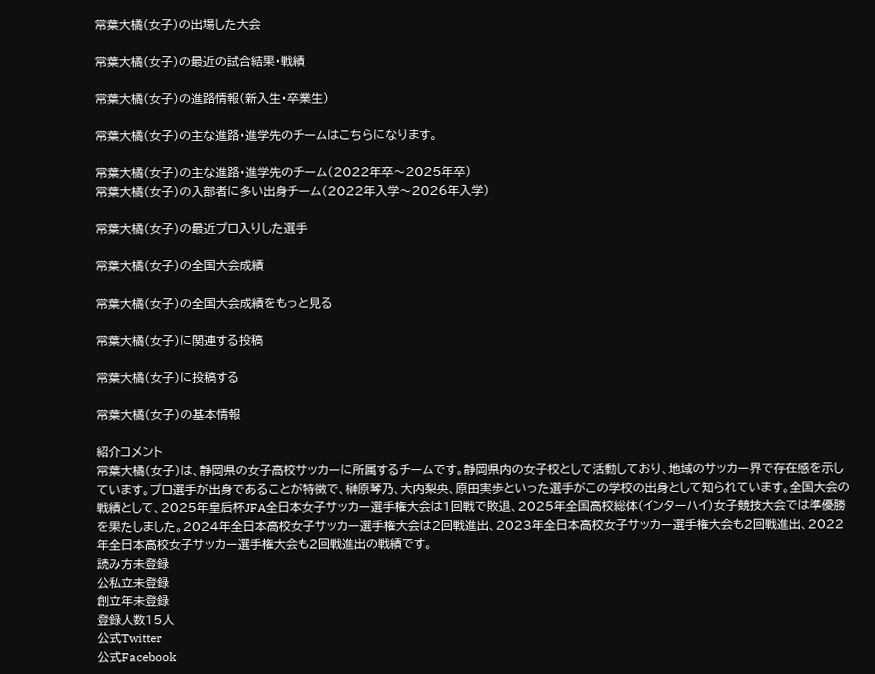常葉大橘(女子)の出場した大会

常葉大橘(女子)の最近の試合結果・戦績

常葉大橘(女子)の進路情報(新入生・卒業生)

常葉大橘(女子)の主な進路・進学先のチームはこちらになります。

常葉大橘(女子)の主な進路・進学先のチーム(2022年卒〜2025年卒)
常葉大橘(女子)の入部者に多い出身チーム(2022年入学〜2026年入学)

常葉大橘(女子)の最近プロ入りした選手

常葉大橘(女子)の全国大会成績

常葉大橘(女子)の全国大会成績をもっと見る

常葉大橘(女子)に関連する投稿

常葉大橘(女子)に投稿する

常葉大橘(女子)の基本情報

紹介コメント
常葉大橘(女子)は、静岡県の女子高校サッカーに所属するチームです。静岡県内の女子校として活動しており、地域のサッカー界で存在感を示しています。プロ選手が出身であることが特徴で、榊原琴乃、大内梨央、原田実歩といった選手がこの学校の出身として知られています。全国大会の戦績として、2025年皇后杯JFA全日本女子サッカー選手権大会は1回戦で敗退、2025年全国高校総体(インターハイ)女子競技大会では準優勝を果たしました。2024年全日本高校女子サッカー選手権大会は2回戦進出、2023年全日本高校女子サッカー選手権大会も2回戦進出、2022年全日本高校女子サッカー選手権大会も2回戦進出の戦績です。
読み方未登録
公私立未登録
創立年未登録
登録人数15人
公式Twitter
公式Facebook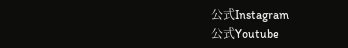公式Instagram
公式Youtube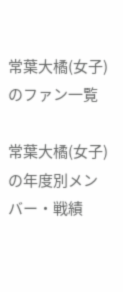常葉大橘(女子)のファン一覧

常葉大橘(女子)の年度別メンバー・戦績